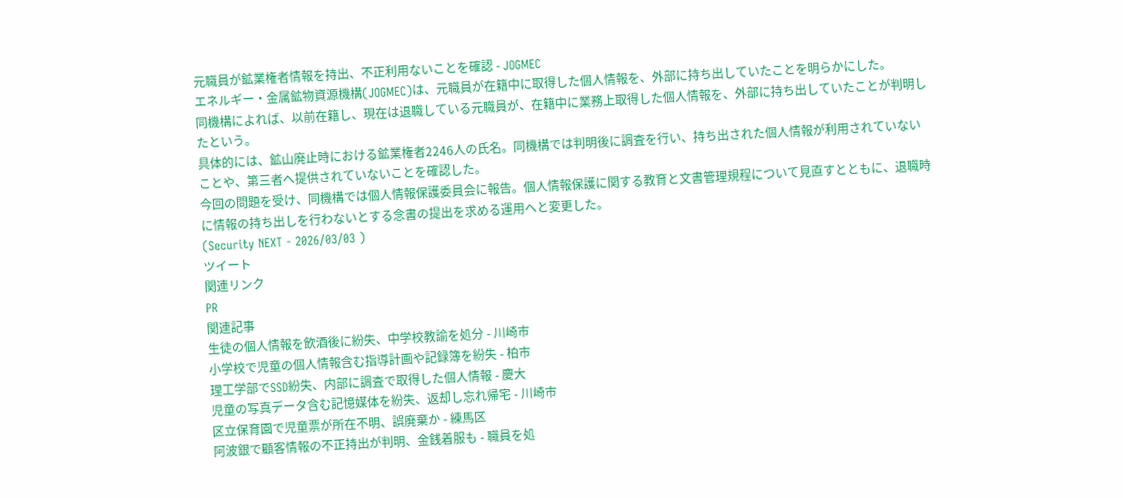元職員が鉱業権者情報を持出、不正利用ないことを確認 - JOGMEC
エネルギー・金属鉱物資源機構(JOGMEC)は、元職員が在籍中に取得した個人情報を、外部に持ち出していたことを明らかにした。
同機構によれば、以前在籍し、現在は退職している元職員が、在籍中に業務上取得した個人情報を、外部に持ち出していたことが判明したという。
具体的には、鉱山廃止時における鉱業権者2246人の氏名。同機構では判明後に調査を行い、持ち出された個人情報が利用されていないことや、第三者へ提供されていないことを確認した。
今回の問題を受け、同機構では個人情報保護委員会に報告。個人情報保護に関する教育と文書管理規程について見直すとともに、退職時に情報の持ち出しを行わないとする念書の提出を求める運用へと変更した。
(Security NEXT - 2026/03/03 )
ツイート
関連リンク
PR
関連記事
生徒の個人情報を飲酒後に紛失、中学校教諭を処分 - 川崎市
小学校で児童の個人情報含む指導計画や記録簿を紛失 - 柏市
理工学部でSSD紛失、内部に調査で取得した個人情報 - 慶大
児童の写真データ含む記憶媒体を紛失、返却し忘れ帰宅 - 川崎市
区立保育園で児童票が所在不明、誤廃棄か - 練馬区
阿波銀で顧客情報の不正持出が判明、金銭着服も - 職員を処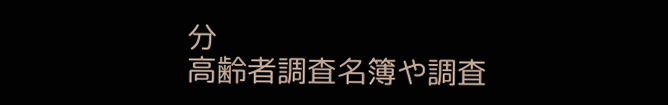分
高齢者調査名簿や調査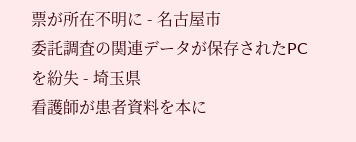票が所在不明に - 名古屋市
委託調査の関連データが保存されたPCを紛失 - 埼玉県
看護師が患者資料を本に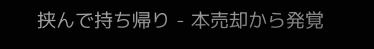挟んで持ち帰り - 本売却から発覚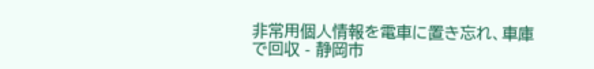非常用個人情報を電車に置き忘れ、車庫で回収 - 静岡市